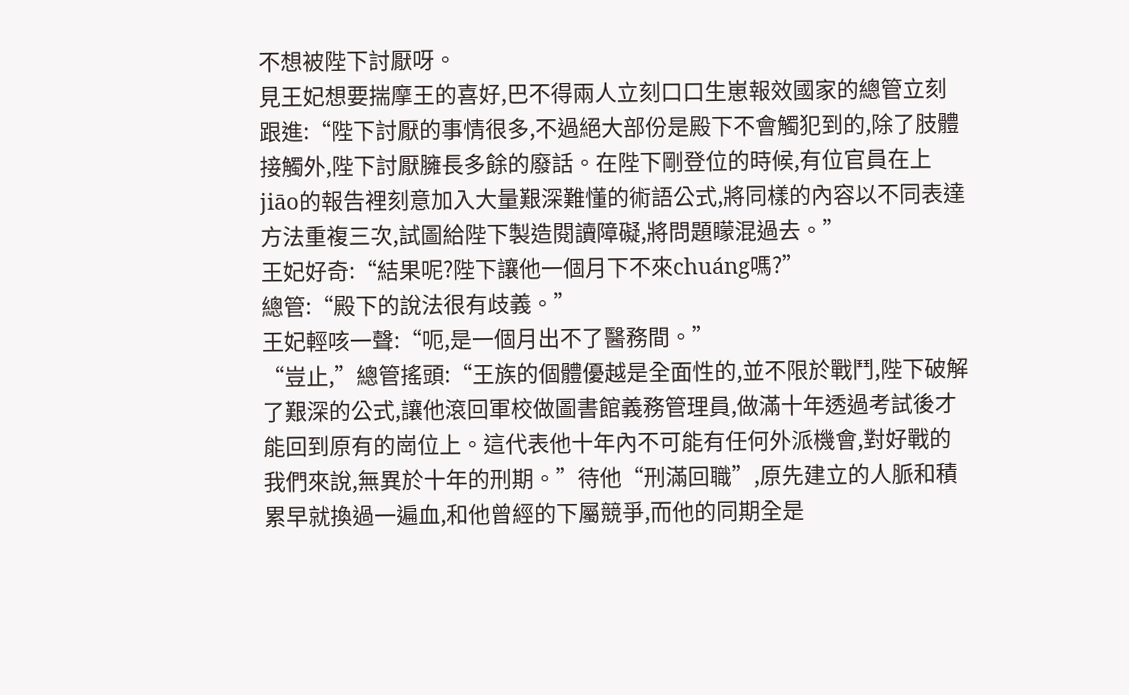不想被陛下討厭呀。
見王妃想要揣摩王的喜好,巴不得兩人立刻口口生崽報效國家的總管立刻跟進:“陛下討厭的事情很多,不過絕大部份是殿下不會觸犯到的,除了肢體接觸外,陛下討厭臃長多餘的廢話。在陛下剛登位的時候,有位官員在上jiāo的報告裡刻意加入大量艱深難懂的術語公式,將同樣的內容以不同表達方法重複三次,試圖給陛下製造閱讀障礙,將問題矇混過去。”
王妃好奇:“結果呢?陛下讓他一個月下不來chuáng嗎?”
總管:“殿下的說法很有歧義。”
王妃輕咳一聲:“呃,是一個月出不了醫務間。”
“豈止,”總管搖頭:“王族的個體優越是全面性的,並不限於戰鬥,陛下破解了艱深的公式,讓他滾回軍校做圖書館義務管理員,做滿十年透過考試後才能回到原有的崗位上。這代表他十年內不可能有任何外派機會,對好戰的我們來說,無異於十年的刑期。”待他“刑滿回職”,原先建立的人脈和積累早就換過一遍血,和他曾經的下屬競爭,而他的同期全是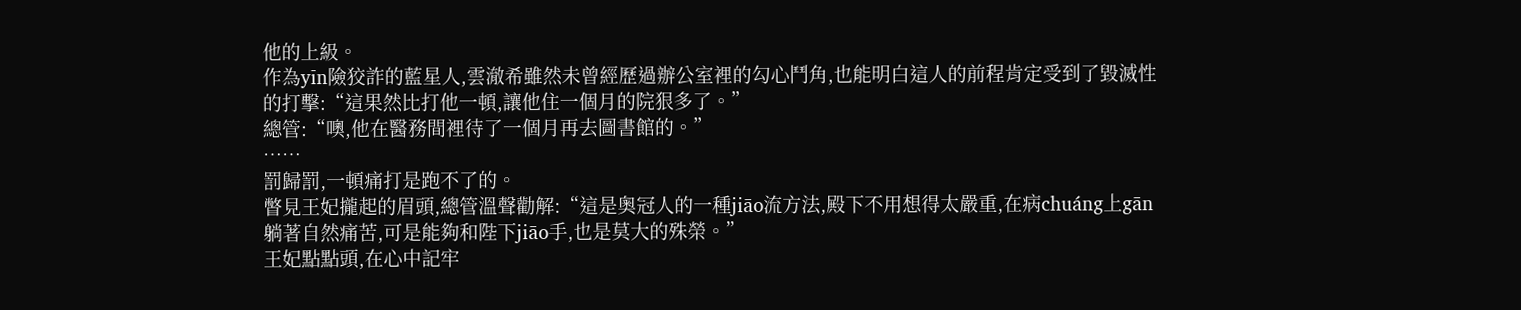他的上級。
作為yīn險狡詐的藍星人,雲澈希雖然未曾經歷過辦公室裡的勾心鬥角,也能明白這人的前程肯定受到了毀滅性的打擊:“這果然比打他一頓,讓他住一個月的院狠多了。”
總管:“噢,他在醫務間裡待了一個月再去圖書館的。”
……
罰歸罰,一頓痛打是跑不了的。
瞥見王妃攏起的眉頭,總管溫聲勸解:“這是奧冠人的一種jiāo流方法,殿下不用想得太嚴重,在病chuáng上gān躺著自然痛苦,可是能夠和陛下jiāo手,也是莫大的殊榮。”
王妃點點頭,在心中記牢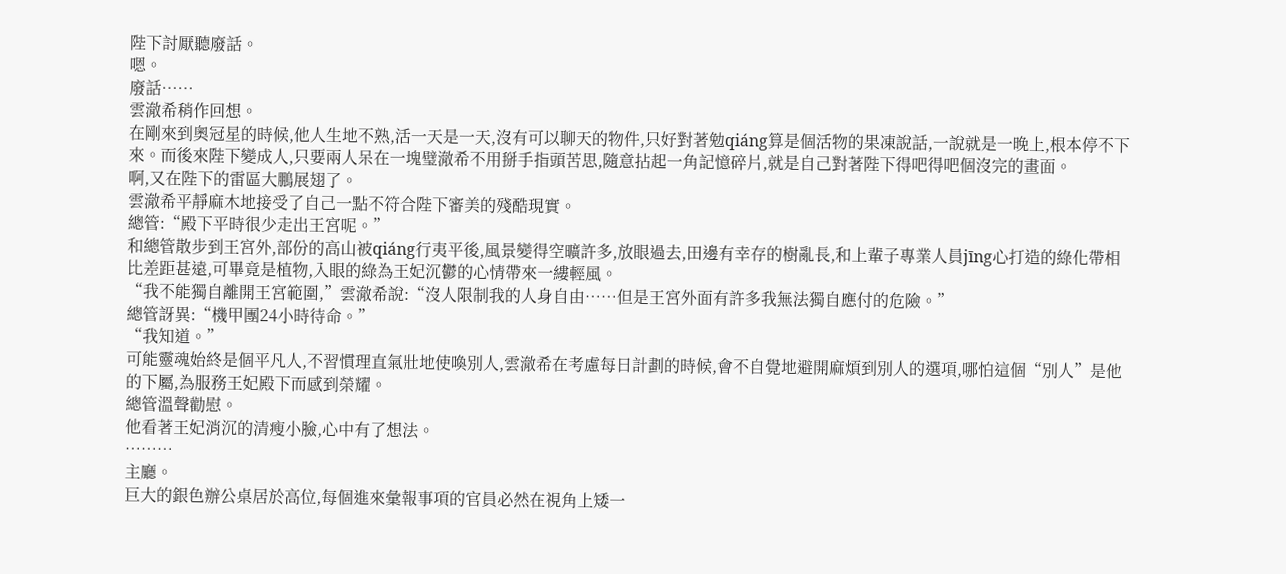陛下討厭聽廢話。
嗯。
廢話……
雲澈希稍作回想。
在剛來到奧冠星的時候,他人生地不熟,活一天是一天,沒有可以聊天的物件,只好對著勉qiáng算是個活物的果凍說話,一說就是一晚上,根本停不下來。而後來陛下變成人,只要兩人呆在一塊璧澈希不用掰手指頭苦思,隨意拈起一角記憶碎片,就是自己對著陛下得吧得吧個沒完的畫面。
啊,又在陛下的雷區大鵬展翅了。
雲澈希平靜麻木地接受了自己一點不符合陛下審美的殘酷現實。
總管:“殿下平時很少走出王宮呢。”
和總管散步到王宮外,部份的高山被qiáng行夷平後,風景變得空曠許多,放眼過去,田邊有幸存的樹亂長,和上輩子專業人員jīng心打造的綠化帶相比差距甚遠,可畢竟是植物,入眼的綠為王妃沉鬱的心情帶來一縷輕風。
“我不能獨自離開王宮範圍,”雲澈希說:“沒人限制我的人身自由……但是王宮外面有許多我無法獨自應付的危險。”
總管訝異:“機甲團24小時待命。”
“我知道。”
可能靈魂始終是個平凡人,不習慣理直氣壯地使喚別人,雲澈希在考慮每日計劃的時候,會不自覺地避開麻煩到別人的選項,哪怕這個“別人”是他的下屬,為服務王妃殿下而感到榮耀。
總管溫聲勸慰。
他看著王妃消沉的清瘦小臉,心中有了想法。
………
主廳。
巨大的銀色辦公桌居於高位,每個進來彙報事項的官員必然在視角上矮一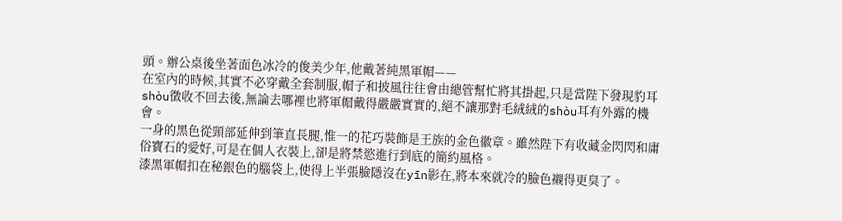頭。辦公桌後坐著面色冰冷的俊美少年,他戴著純黑軍帽——
在室內的時候,其實不必穿戴全套制服,帽子和披風往往會由總管幫忙將其掛起,只是當陛下發現豹耳shòu徵收不回去後,無論去哪裡也將軍帽戴得嚴嚴實實的,絕不讓那對毛絨絨的shòu耳有外露的機會。
一身的黑色從頸部延伸到筆直長腿,惟一的花巧裝飾是王族的金色徽章。雖然陛下有收藏金閃閃和庸俗寶石的愛好,可是在個人衣裝上,卻是將禁慾進行到底的簡約風格。
漆黑軍帽扣在秘銀色的腦袋上,使得上半張臉隱沒在yīn影在,將本來就冷的臉色襯得更臭了。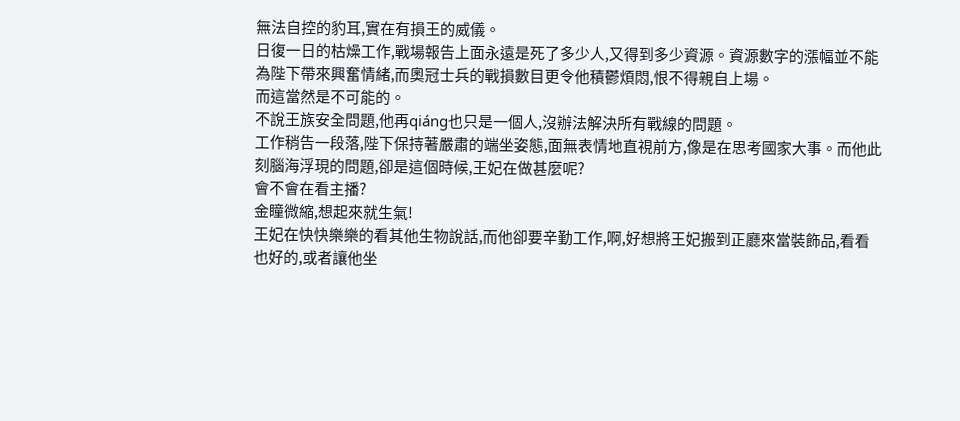無法自控的豹耳,實在有損王的威儀。
日復一日的枯燥工作,戰場報告上面永遠是死了多少人,又得到多少資源。資源數字的漲幅並不能為陛下帶來興奮情緒,而奧冠士兵的戰損數目更令他積鬱煩悶,恨不得親自上場。
而這當然是不可能的。
不說王族安全問題,他再qiáng也只是一個人,沒辦法解決所有戰線的問題。
工作稍告一段落,陛下保持著嚴肅的端坐姿態,面無表情地直視前方,像是在思考國家大事。而他此刻腦海浮現的問題,卻是這個時候,王妃在做甚麼呢?
會不會在看主播?
金瞳微縮,想起來就生氣!
王妃在快快樂樂的看其他生物說話,而他卻要辛勤工作,啊,好想將王妃搬到正廳來當裝飾品,看看也好的,或者讓他坐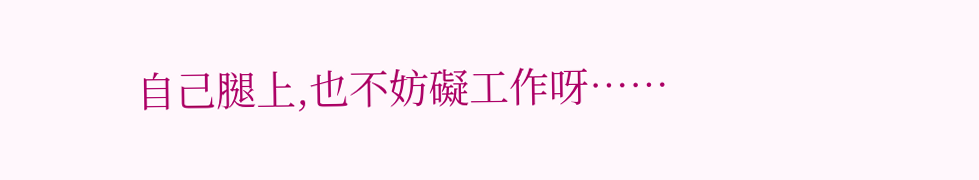自己腿上,也不妨礙工作呀……